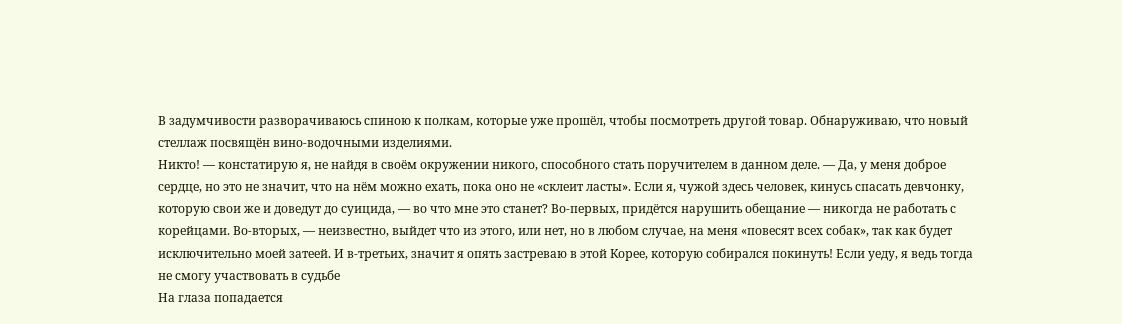В задумчивости разворачиваюсь спиною к полкам, которые уже прошёл, чтобы посмотреть другой товар. Обнаруживаю, что новый стеллаж посвящён вино-водочными изделиями.
Никто! — констатирую я, не найдя в своём окружении никого, способного стать поручителем в данном деле. — Да, у меня доброе сердце, но это не значит, что на нём можно ехать, пока оно не «склеит ласты». Если я, чужой здесь человек, кинусь спасать девчонку, которую свои же и доведут до суицида, — во что мне это станет? Во-первых, придётся нарушить обещание — никогда не работать с корейцами. Во-вторых, — неизвестно, выйдет что из этого, или нет, но в любом случае, на меня «повесят всех собак», так как будет исключительно моей затеей. И в-третьих, значит я опять застреваю в этой Корее, которую собирался покинуть! Если уеду, я ведь тогда не смогу участвовать в судьбе
На глаза попадается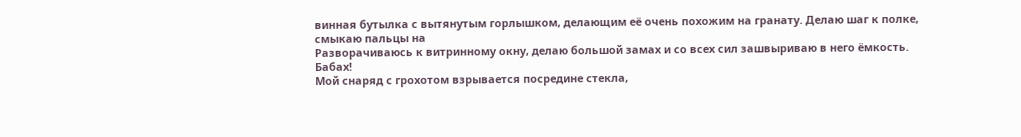винная бутылка с вытянутым горлышком, делающим её очень похожим на гранату. Делаю шаг к полке, смыкаю пальцы на
Разворачиваюсь к витринному окну, делаю большой замах и со всех сил зашвыриваю в него ёмкость.
Бабах!
Мой снаряд с грохотом взрывается посредине стекла,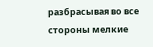разбрасывая во все стороны мелкие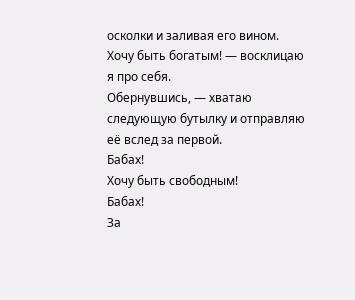осколки и заливая его вином.
Хочу быть богатым! — восклицаю я про себя.
Обернувшись, — хватаю следующую бутылку и отправляю её вслед за первой.
Бабах!
Хочу быть свободным!
Бабах!
За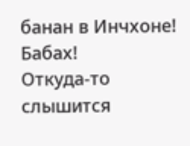банан в Инчхоне!
Бабах!
Откуда-то слышится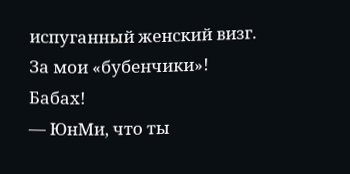испуганный женский визг.
За мои «бубенчики»!
Бабах!
— ЮнМи, что ты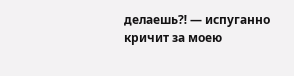делаешь⁈ — испуганно кричит за моею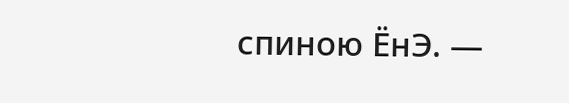спиною ЁнЭ. —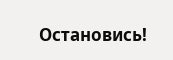Остановись!